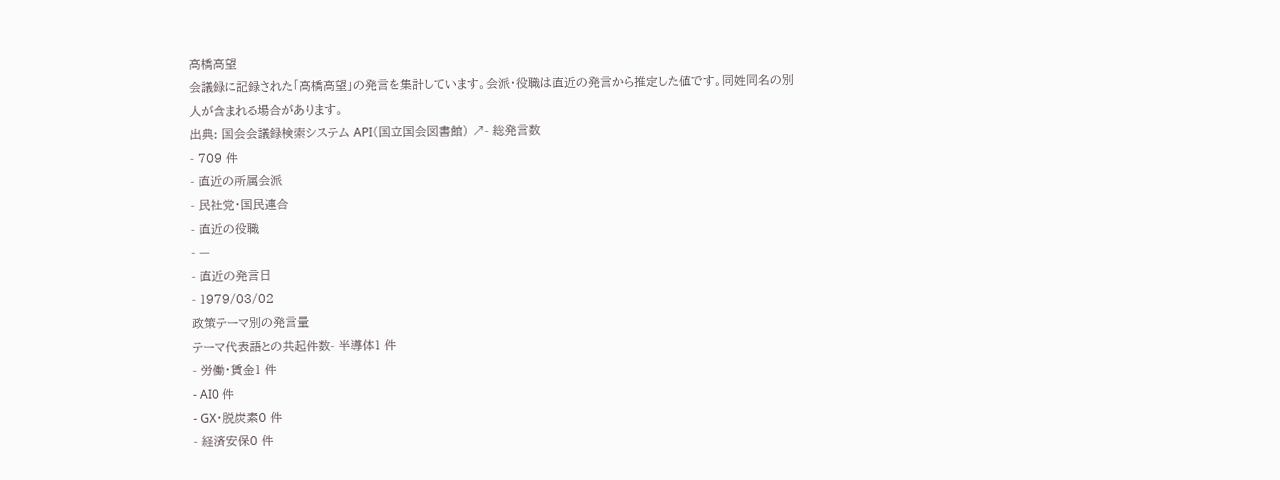高橋高望
会議録に記録された「高橋高望」の発言を集計しています。会派・役職は直近の発言から推定した値です。同姓同名の別人が含まれる場合があります。
出典: 国会会議録検索システム API(国立国会図書館) ↗- 総発言数
- 709 件
- 直近の所属会派
- 民社党・国民連合
- 直近の役職
- —
- 直近の発言日
- 1979/03/02
政策テーマ別の発言量
テーマ代表語との共起件数- 半導体1 件
- 労働・賃金1 件
- AI0 件
- GX・脱炭素0 件
- 経済安保0 件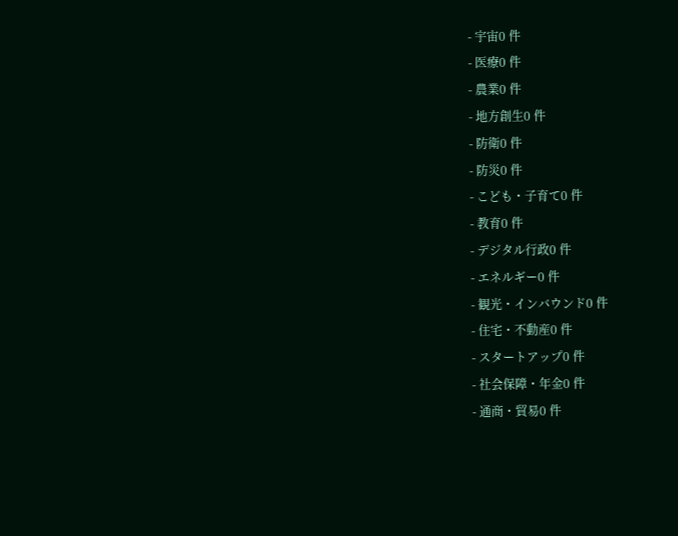- 宇宙0 件
- 医療0 件
- 農業0 件
- 地方創生0 件
- 防衛0 件
- 防災0 件
- こども・子育て0 件
- 教育0 件
- デジタル行政0 件
- エネルギー0 件
- 観光・インバウンド0 件
- 住宅・不動産0 件
- スタートアップ0 件
- 社会保障・年金0 件
- 通商・貿易0 件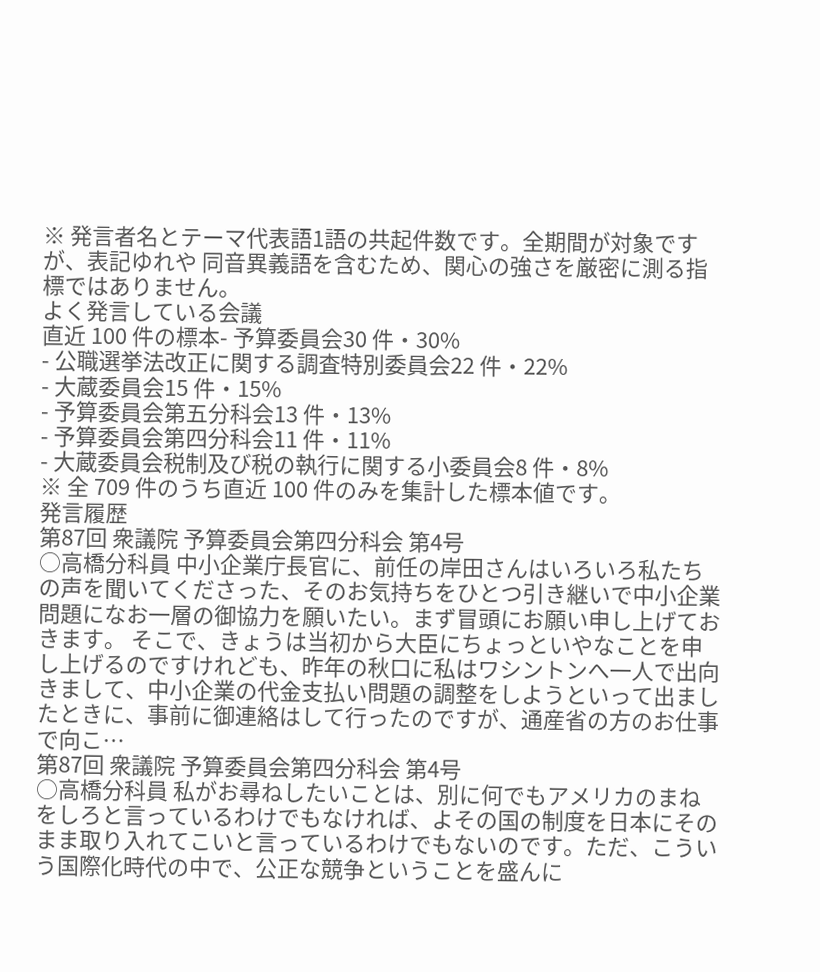※ 発言者名とテーマ代表語1語の共起件数です。全期間が対象ですが、表記ゆれや 同音異義語を含むため、関心の強さを厳密に測る指標ではありません。
よく発言している会議
直近 100 件の標本- 予算委員会30 件・30%
- 公職選挙法改正に関する調査特別委員会22 件・22%
- 大蔵委員会15 件・15%
- 予算委員会第五分科会13 件・13%
- 予算委員会第四分科会11 件・11%
- 大蔵委員会税制及び税の執行に関する小委員会8 件・8%
※ 全 709 件のうち直近 100 件のみを集計した標本値です。
発言履歴
第87回 衆議院 予算委員会第四分科会 第4号
○高橋分科員 中小企業庁長官に、前任の岸田さんはいろいろ私たちの声を聞いてくださった、そのお気持ちをひとつ引き継いで中小企業問題になお一層の御協力を願いたい。まず冒頭にお願い申し上げておきます。 そこで、きょうは当初から大臣にちょっといやなことを申し上げるのですけれども、昨年の秋口に私はワシントンへ一人で出向きまして、中小企業の代金支払い問題の調整をしようといって出ましたときに、事前に御連絡はして行ったのですが、通産省の方のお仕事で向こ…
第87回 衆議院 予算委員会第四分科会 第4号
○高橋分科員 私がお尋ねしたいことは、別に何でもアメリカのまねをしろと言っているわけでもなければ、よその国の制度を日本にそのまま取り入れてこいと言っているわけでもないのです。ただ、こういう国際化時代の中で、公正な競争ということを盛んに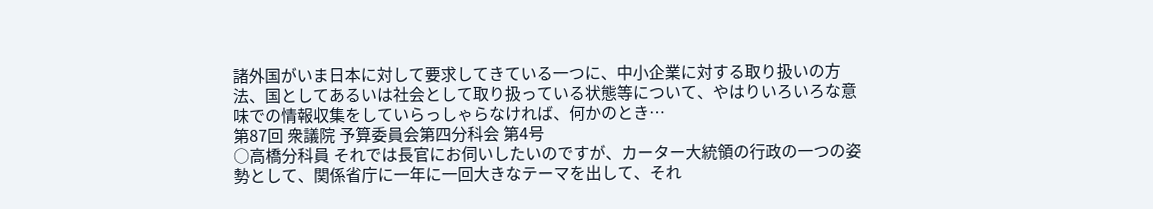諸外国がいま日本に対して要求してきている一つに、中小企業に対する取り扱いの方法、国としてあるいは社会として取り扱っている状態等について、やはりいろいろな意味での情報収集をしていらっしゃらなければ、何かのとき…
第87回 衆議院 予算委員会第四分科会 第4号
○高橋分科員 それでは長官にお伺いしたいのですが、カーター大統領の行政の一つの姿勢として、関係省庁に一年に一回大きなテーマを出して、それ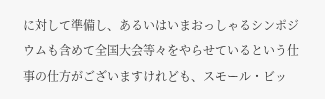に対して準備し、あるいはいまおっしゃるシンポジウムも含めて全国大会等々をやらせているという仕事の仕方がございますけれども、スモール・ビッ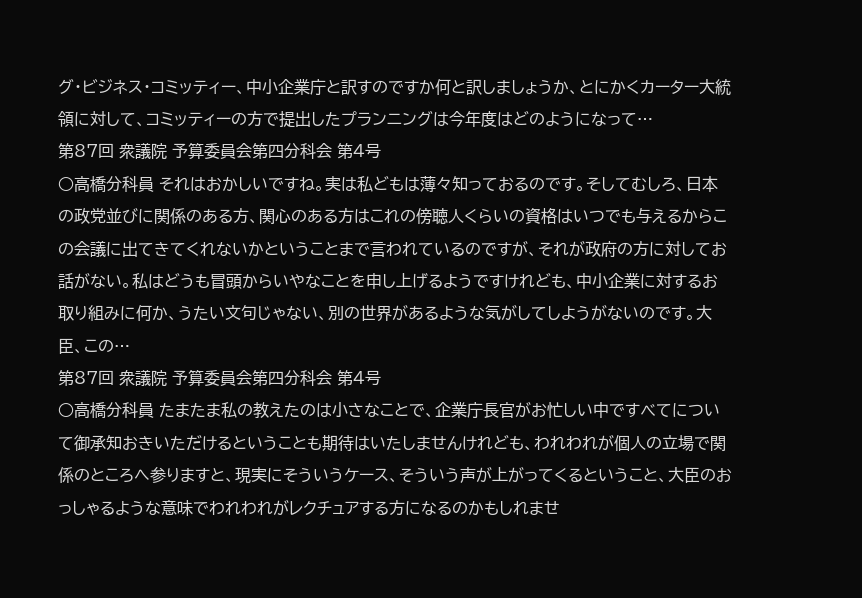グ・ビジネス・コミッティー、中小企業庁と訳すのですか何と訳しましょうか、とにかくカーター大統領に対して、コミッティーの方で提出したプランニングは今年度はどのようになって…
第87回 衆議院 予算委員会第四分科会 第4号
○高橋分科員 それはおかしいですね。実は私どもは薄々知っておるのです。そしてむしろ、日本の政党並びに関係のある方、関心のある方はこれの傍聴人くらいの資格はいつでも与えるからこの会議に出てきてくれないかということまで言われているのですが、それが政府の方に対してお話がない。私はどうも冒頭からいやなことを申し上げるようですけれども、中小企業に対するお取り組みに何か、うたい文句じゃない、別の世界があるような気がしてしようがないのです。大臣、この…
第87回 衆議院 予算委員会第四分科会 第4号
○高橋分科員 たまたま私の教えたのは小さなことで、企業庁長官がお忙しい中ですべてについて御承知おきいただけるということも期待はいたしませんけれども、われわれが個人の立場で関係のところへ参りますと、現実にそういうケース、そういう声が上がってくるということ、大臣のおっしゃるような意味でわれわれがレクチュアする方になるのかもしれませ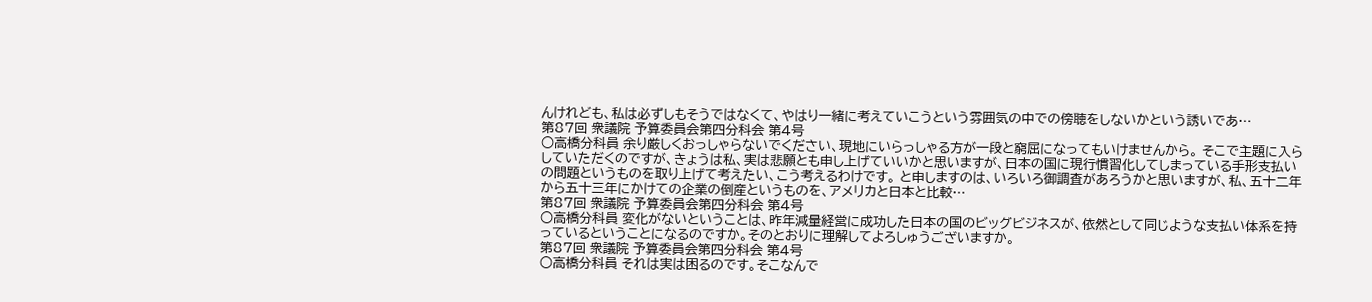んけれども、私は必ずしもそうではなくて、やはり一緒に考えていこうという雰囲気の中での傍聴をしないかという誘いであ…
第87回 衆議院 予算委員会第四分科会 第4号
○高橋分科員 余り厳しくおっしゃらないでください、現地にいらっしゃる方が一段と窮屈になってもいけませんから。 そこで主題に入らしていただくのですが、きょうは私、実は悲願とも申し上げていいかと思いますが、日本の国に現行慣習化してしまっている手形支払いの問題というものを取り上げて考えたい、こう考えるわけです。 と申しますのは、いろいろ御調査があろうかと思いますが、私、五十二年から五十三年にかけての企業の倒産というものを、アメリカと日本と比較…
第87回 衆議院 予算委員会第四分科会 第4号
○高橋分科員 変化がないということは、昨年減量経営に成功した日本の国のビッグビジネスが、依然として同じような支払い体系を持っているということになるのですか。そのとおりに理解してよろしゅうございますか。
第87回 衆議院 予算委員会第四分科会 第4号
○高橋分科員 それは実は困るのです。そこなんで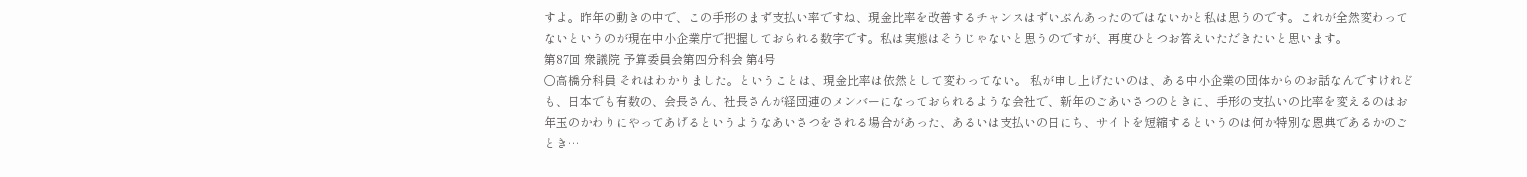すよ。昨年の動きの中で、この手形のまず支払い率ですね、現金比率を改善するチャンスはずいぶんあったのではないかと私は思うのです。これが全然変わってないというのが現在中小企業庁で把握しておられる数字です。私は実態はそうじゃないと思うのですが、再度ひとつお答えいただきたいと思います。
第87回 衆議院 予算委員会第四分科会 第4号
○高橋分科員 それはわかりました。ということは、現金比率は依然として変わってない。 私が申し上げたいのは、ある中小企業の団体からのお話なんですけれども、日本でも有数の、会長さん、社長さんが経団連のメンバーになっておられるような会社で、新年のごあいさつのときに、手形の支払いの比率を変えるのはお年玉のかわりにやってあげるというようなあいさつをされる場合があった、あるいは支払いの日にち、サイトを短縮するというのは何か特別な恩典であるかのごとき…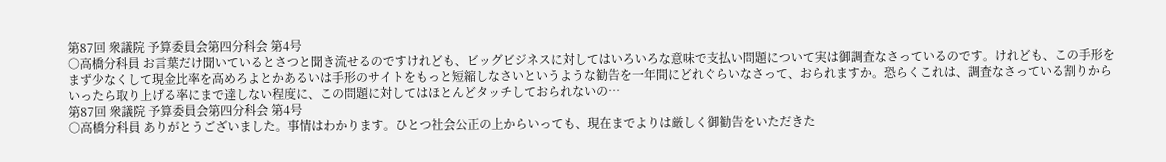第87回 衆議院 予算委員会第四分科会 第4号
○高橋分科員 お言葉だけ聞いているとさつと聞き流せるのですけれども、ビッグビジネスに対してはいろいろな意味で支払い問題について実は御調査なさっているのです。けれども、この手形をまず少なくして現金比率を高めろよとかあるいは手形のサイトをもっと短縮しなさいというような勧告を一年間にどれぐらいなさって、おられますか。恐らくこれは、調査なさっている割りからいったら取り上げる率にまで達しない程度に、この問題に対してはほとんどタッチしておられないの…
第87回 衆議院 予算委員会第四分科会 第4号
○高橋分科員 ありがとうございました。事情はわかります。ひとつ社会公正の上からいっても、現在までよりは厳しく御勧告をいただきた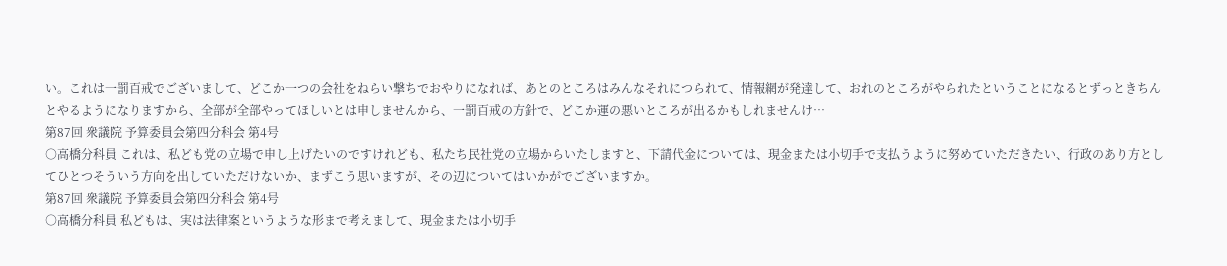い。これは一罰百戒でございまして、どこか一つの会社をねらい撃ちでおやりになれば、あとのところはみんなそれにつられて、情報網が発達して、おれのところがやられたということになるとずっときちんとやるようになりますから、全部が全部やってほしいとは申しませんから、一罰百戒の方針で、どこか運の悪いところが出るかもしれませんけ…
第87回 衆議院 予算委員会第四分科会 第4号
○高橋分科員 これは、私ども党の立場で申し上げたいのですけれども、私たち民社党の立場からいたしますと、下請代金については、現金または小切手で支払うように努めていただきたい、行政のあり方としてひとつそういう方向を出していただけないか、まずこう思いますが、その辺についてはいかがでございますか。
第87回 衆議院 予算委員会第四分科会 第4号
○高橋分科員 私どもは、実は法律案というような形まで考えまして、現金または小切手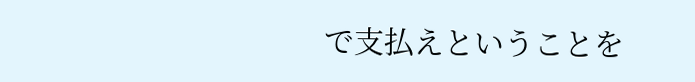で支払えということを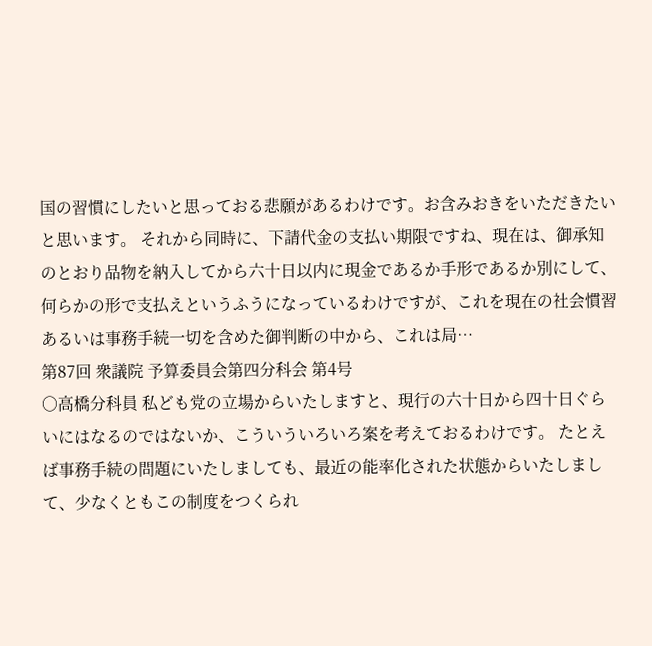国の習慣にしたいと思っておる悲願があるわけです。お含みおきをいただきたいと思います。 それから同時に、下請代金の支払い期限ですね、現在は、御承知のとおり品物を納入してから六十日以内に現金であるか手形であるか別にして、何らかの形で支払えというふうになっているわけですが、これを現在の社会慣習あるいは事務手続一切を含めた御判断の中から、これは局…
第87回 衆議院 予算委員会第四分科会 第4号
○高橋分科員 私ども党の立場からいたしますと、現行の六十日から四十日ぐらいにはなるのではないか、こういういろいろ案を考えておるわけです。 たとえば事務手続の問題にいたしましても、最近の能率化された状態からいたしまして、少なくともこの制度をつくられ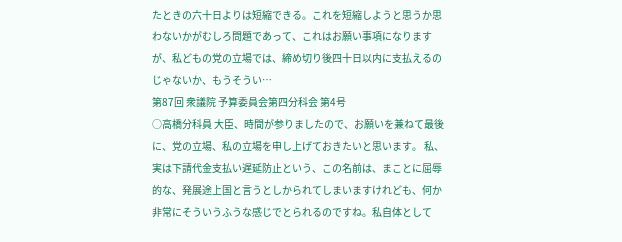たときの六十日よりは短縮できる。これを短縮しようと思うか思わないかがむしろ問題であって、これはお願い事項になりますが、私どもの党の立場では、締め切り後四十日以内に支払えるのじゃないか、もうそうい…
第87回 衆議院 予算委員会第四分科会 第4号
○高橋分科員 大臣、時間が参りましたので、お願いを兼ねて最後に、党の立場、私の立場を申し上げておきたいと思います。 私、実は下請代金支払い遅延防止という、この名前は、まことに屈辱的な、発展途上国と言うとしかられてしまいますけれども、何か非常にそういうふうな感じでとられるのですね。私自体として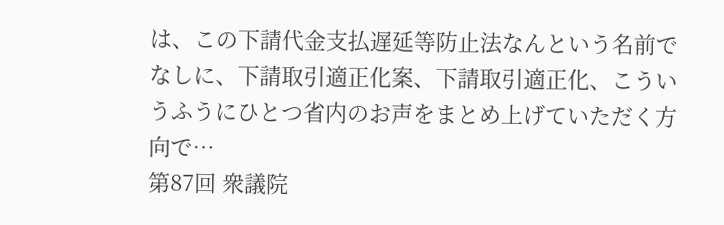は、この下請代金支払遅延等防止法なんという名前でなしに、下請取引適正化案、下請取引適正化、こういうふうにひとつ省内のお声をまとめ上げていただく方向で…
第87回 衆議院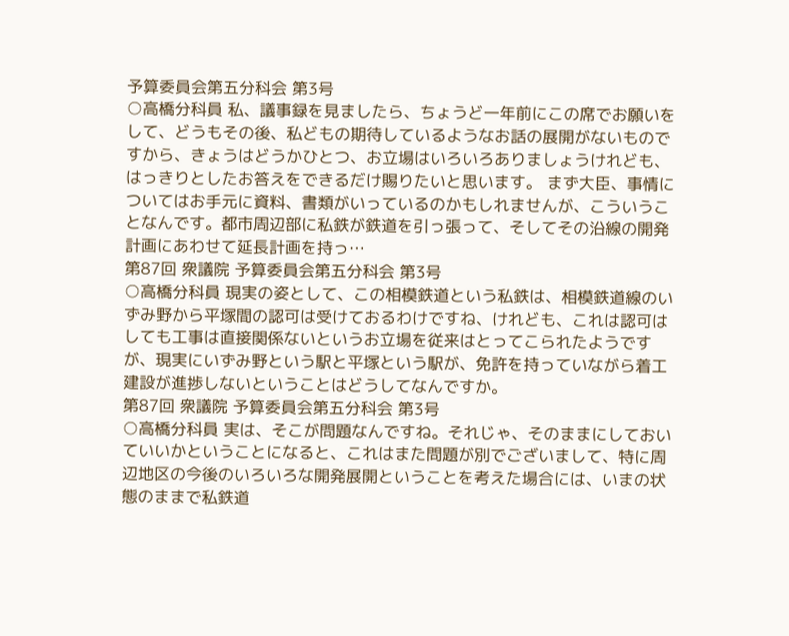予算委員会第五分科会 第3号
○高橋分科員 私、議事録を見ましたら、ちょうど一年前にこの席でお願いをして、どうもその後、私どもの期待しているようなお話の展開がないものですから、きょうはどうかひとつ、お立場はいろいろありましょうけれども、はっきりとしたお答えをできるだけ賜りたいと思います。 まず大臣、事情についてはお手元に資料、書類がいっているのかもしれませんが、こういうことなんです。都市周辺部に私鉄が鉄道を引っ張って、そしてその沿線の開発計画にあわせて延長計画を持っ…
第87回 衆議院 予算委員会第五分科会 第3号
○高橋分科員 現実の姿として、この相模鉄道という私鉄は、相模鉄道線のいずみ野から平塚間の認可は受けておるわけですね、けれども、これは認可はしても工事は直接関係ないというお立場を従来はとってこられたようですが、現実にいずみ野という駅と平塚という駅が、免許を持っていながら着工建設が進捗しないということはどうしてなんですか。
第87回 衆議院 予算委員会第五分科会 第3号
○高橋分科員 実は、そこが問題なんですね。それじゃ、そのままにしておいていいかということになると、これはまた問題が別でございまして、特に周辺地区の今後のいろいろな開発展開ということを考えた場合には、いまの状態のままで私鉄道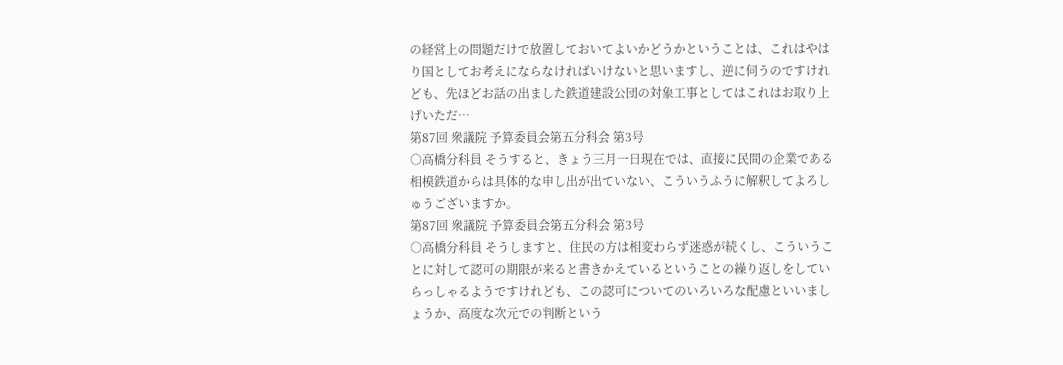の経営上の問題だけで放置しておいてよいかどうかということは、これはやはり国としてお考えにならなければいけないと思いますし、逆に伺うのですけれども、先ほどお話の出ました鉄道建設公団の対象工事としてはこれはお取り上げいただ…
第87回 衆議院 予算委員会第五分科会 第3号
○高橋分科員 そうすると、きょう三月一日現在では、直接に民間の企業である相模鉄道からは具体的な申し出が出ていない、こういうふうに解釈してよろしゅうございますか。
第87回 衆議院 予算委員会第五分科会 第3号
○高橋分科員 そうしますと、住民の方は相変わらず迷惑が続くし、こういうことに対して認可の期限が来ると書きかえているということの繰り返しをしていらっしゃるようですけれども、この認可についてのいろいろな配慮といいましょうか、高度な次元での判断という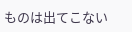ものは出てこない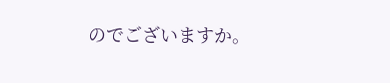のでございますか。